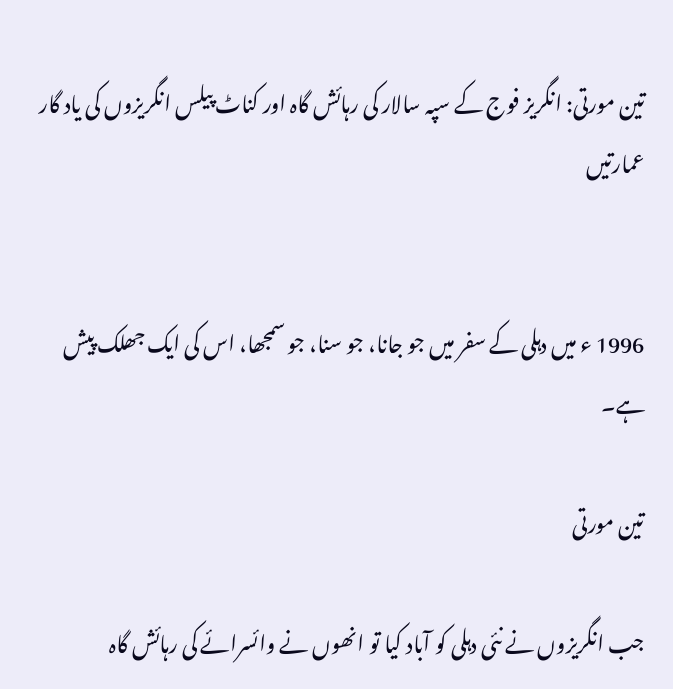تین مورتی: انگریز فوج کے سپہ سالار کی رہائش گاہ اور کناٹ پیلس انگریزوں کی یاد گار عمارتیں


1996 ء میں دہلی کے سفر میں جو جانا، جو سنا، جو سمجھا، اس کی ایک جھلک پیش ہے۔

تین مورتی

جب انگریزوں نے نئی دہلی کو آباد کیا تو انھوں نے وائسرائے کی رہائش گاہ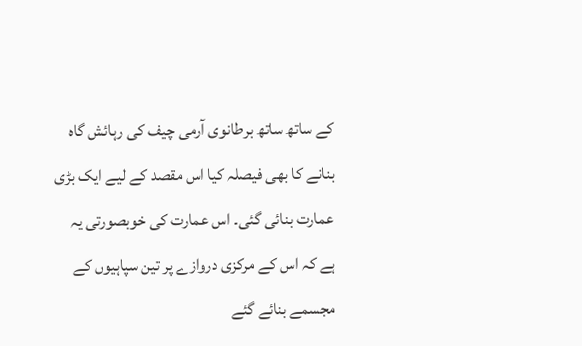کے ساتھ ساتھ برطانوی آرمی چیف کی رہائش گاہ بنانے کا بھی فیصلہ کیا اس مقصد کے لیے ایک بڑی عمارت بنائی گئی۔ اس عمارت کی خوبصورتی یہ ہے کہ اس کے مرکزی دروازے پر تین سپاہیوں کے مجسمے بنائے گئے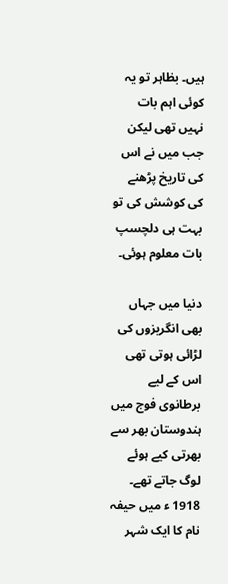ہیں۔ بظاہر تو یہ کوئی اہم بات نہیں تھی لیکن جب میں نے اس کی تاریخ پڑھنے کی کوشش کی تو بہت ہی دلچسپ بات معلوم ہوئی۔

دنیا میں جہاں بھی انگریزوں کی لڑائی ہوتی تھی اس کے لیے برطانوی فوج میں ہندوستان بھر سے بھرتی کیے ہوئے لوگ جاتے تھے۔ 1918 ء میں حیفہ نام کا ایک شہر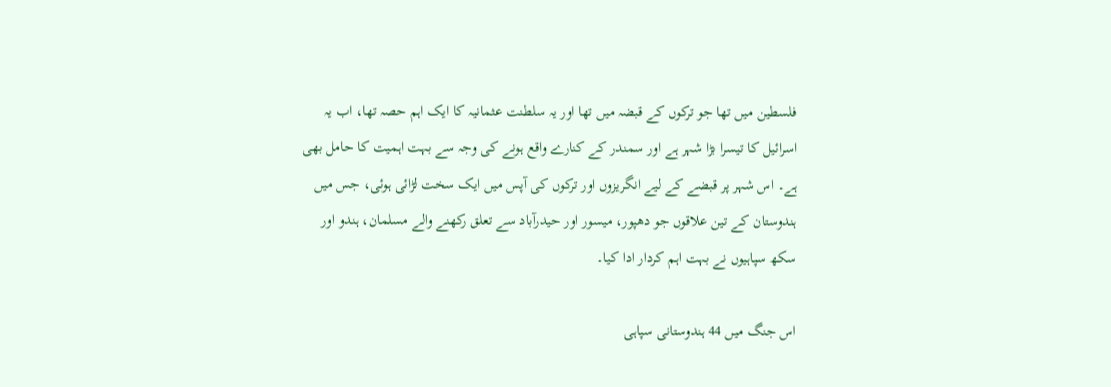فلسطین میں تھا جو ترکوں کے قبضہ میں تھا اور یہ سلطنت عثمانیہ کا ایک اہم حصہ تھا، اب یہ اسرائیل کا تیسرا بڑا شہر ہے اور سمندر کے کنارے واقع ہونے کی وجہ سے بہت اہمیت کا حامل بھی ہے۔ اس شہر پر قبضے کے لیے انگریزوں اور ترکوں کی آپس میں ایک سخت لڑائی ہوئی، جس میں ہندوستان کے تین علاقوں جو دھپور، میسور اور حیدرآباد سے تعلق رکھنے والے مسلمان، ہندو اور سکھ سپاہیوں نے بہت اہم کردار ادا کیا۔

اس جنگ میں 44 ہندوستانی سپاہی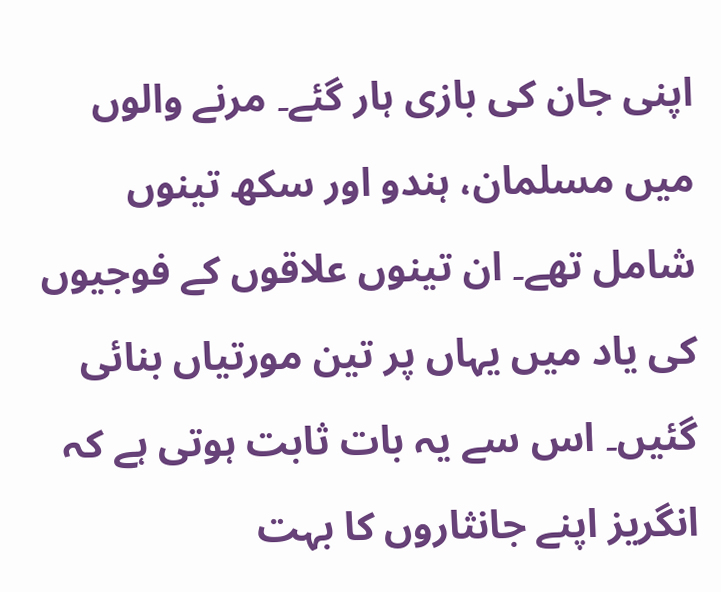اپنی جان کی بازی ہار گئے۔ مرنے والوں میں مسلمان، ہندو اور سکھ تینوں شامل تھے۔ ان تینوں علاقوں کے فوجیوں کی یاد میں یہاں پر تین مورتیاں بنائی گئیں۔ اس سے یہ بات ثابت ہوتی ہے کہ انگریز اپنے جانثاروں کا بہت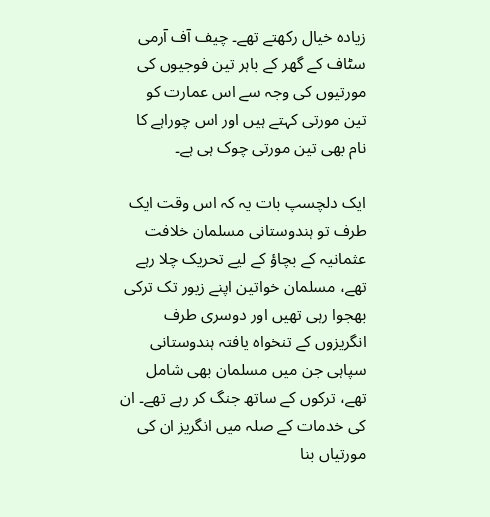زیادہ خیال رکھتے تھے۔ چیف آف آرمی سٹاف کے گھر کے باہر تین فوجیوں کی مورتیوں کی وجہ سے اس عمارت کو تین مورتی کہتے ہیں اور اس چوراہے کا نام بھی تین مورتی چوک ہی ہے۔

ایک دلچسپ بات یہ کہ اس وقت ایک طرف تو ہندوستانی مسلمان خلافت عثمانیہ کے بچاؤ کے لیے تحریک چلا رہے تھے، مسلمان خواتین اپنے زیور تک ترکی بھجوا رہی تھیں اور دوسری طرف انگریزوں کے تنخواہ یافتہ ہندوستانی سپاہی جن میں مسلمان بھی شامل تھے، ترکوں کے ساتھ جنگ کر رہے تھے۔ ان کی خدمات کے صلہ میں انگریز ان کی مورتیاں بنا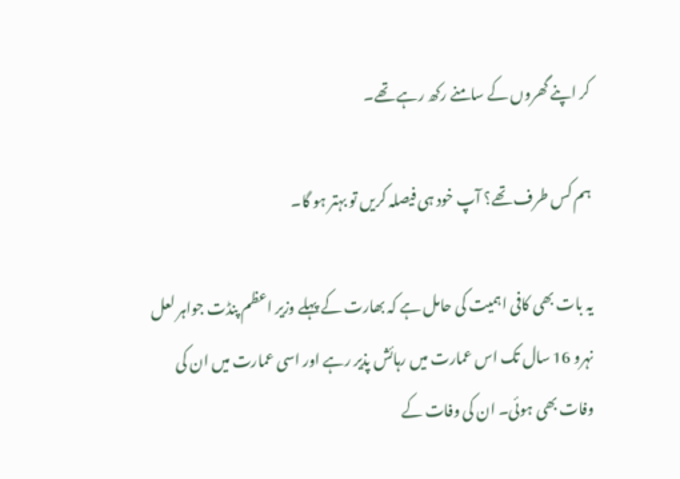کر اپنے گھروں کے سامنے رکھ رہے تھے۔

ہم کس طرف تھے؟ آپ خود ہی فیصلہ کریں تو بہتر ہو گا۔

یہ بات بھی کافی اہمیت کی حامل ہے کہ بھارت کے پہلے وزیر اعظم پنڈت جواہر لعل نہرو 16 سال تک اس عمارت میں رہائش پذیر رہے اور اسی عمارت میں ان کی وفات بھی ہوئی۔ ان کی وفات کے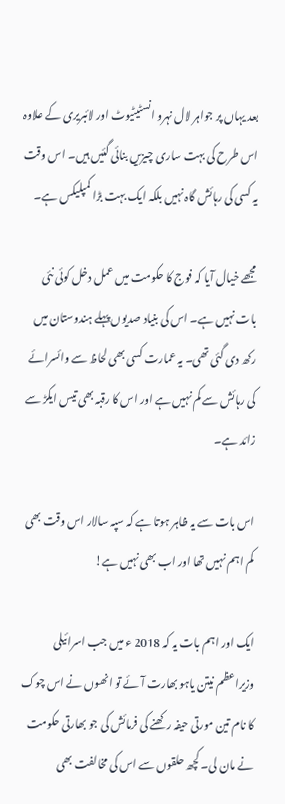بعد یہاں پر جواہر لال نہرو انسٹیٹیوٹ اور لائبریری کے علاوہ اس طرح کی بہت ساری چیزیں بنائی گئیں ہیں۔ اس وقت یہ کسی کی رہائش گاہ نہیں بلکہ ایک بہت بڑا کمپلیکس ہے۔

مجھے خیال آیا کہ فوج کا حکومت میں عمل دخل کوئی نئی بات نہیں ہے۔ اس کی بنیاد صدیوں پہلے ہندوستان میں رکھ دی گئی تھی۔ یہ عمارت کسی بھی لحاظ سے وائسرائے کی رہائش سے کم نہیں ہے اور اس کا رقبہ بھی تیس ایکڑ سے زائد ہے۔

اس بات سے یہ ظاہر ہوتا ہے کہ سپہ سالار اس وقت بھی کم اہم نہیں تھا اور اب بھی نہیں ہے!

ایک اور اہم بات یہ کہ 2018 ء میں جب اسرائیلی وزیراعظم نیتن یاہو بھارت آئے تو انھوں نے اس چوک کا نام تین مورتی حیفہ رکھنے کی فرمائش کی جو بھارتی حکومت نے مان لی۔ کچھ حلقوں سے اس کی مخالفت بھی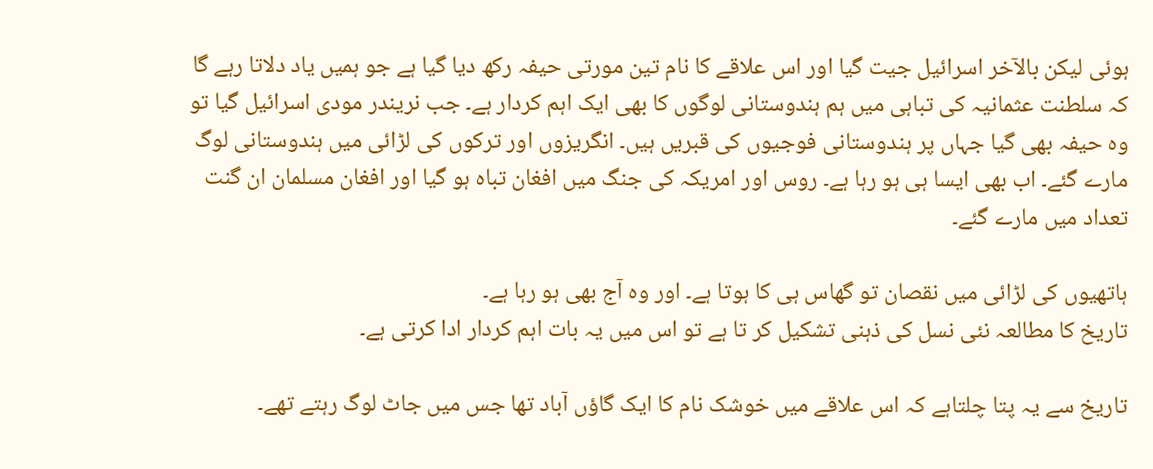ہوئی لیکن بالآخر اسرائیل جیت گیا اور اس علاقے کا نام تین مورتی حیفہ رکھ دیا گیا ہے جو ہمیں یاد دلاتا رہے گا کہ سلطنت عثمانیہ کی تباہی میں ہم ہندوستانی لوگوں کا بھی ایک اہم کردار ہے۔ جب نریندر مودی اسرائیل گیا تو وہ حیفہ بھی گیا جہاں پر ہندوستانی فوجیوں کی قبریں ہیں۔ انگریزوں اور ترکوں کی لڑائی میں ہندوستانی لوگ مارے گئے۔ اب بھی ایسا ہی ہو رہا ہے۔ روس اور امریکہ کی جنگ میں افغان تباہ ہو گیا اور افغان مسلمان ان گنت تعداد میں مارے گئے۔

ہاتھیوں کی لڑائی میں نقصان تو گھاس ہی کا ہوتا ہے۔ اور وہ آج بھی ہو رہا ہے۔
تاریخ کا مطالعہ نئی نسل کی ذہنی تشکیل کر تا ہے تو اس میں یہ بات اہم کردار ادا کرتی ہے۔

تاریخ سے یہ پتا چلتاہے کہ اس علاقے میں خوشک نام کا ایک گاؤں آباد تھا جس میں جاٹ لوگ رہتے تھے۔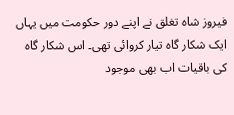فیروز شاہ تغلق نے اپنے دور حکومت میں یہاں ایک شکار گاہ تیار کروائی تھی۔ اس شکار گاہ کی باقیات اب بھی موجود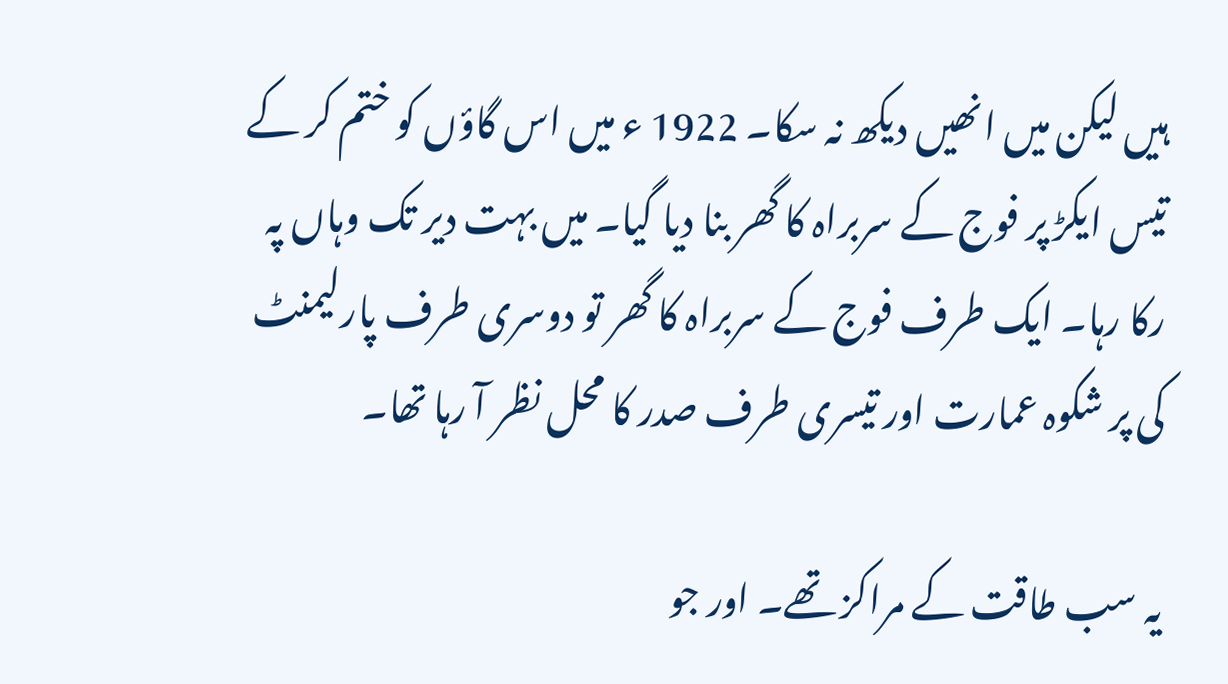ہیں لیکن میں انھیں دیکھ نہ سکا۔ 1922 ء میں اس گاؤں کو ختم کر کے تیس ایکڑ پر فوج کے سربراہ کا گھر بنا دیا گیا۔ میں بہت دیر تک وہاں پہ رکا رہا۔ ایک طرف فوج کے سربراہ کا گھر تو دوسری طرف پارلیمنٹ کی پر شکوہ عمارت اور تیسری طرف صدر کا محل نظر آ رہا تھا۔

یہ سب طاقت کے مراکز تھے۔ اور جو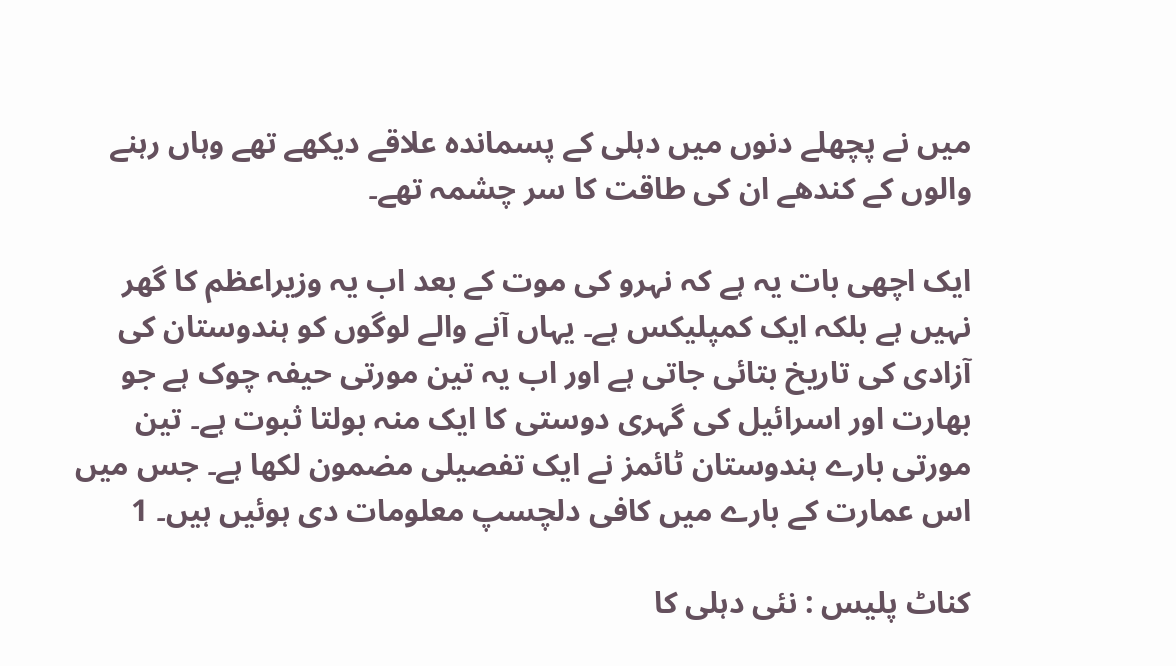میں نے پچھلے دنوں میں دہلی کے پسماندہ علاقے دیکھے تھے وہاں رہنے والوں کے کندھے ان کی طاقت کا سر چشمہ تھے۔

ایک اچھی بات یہ ہے کہ نہرو کی موت کے بعد اب یہ وزیراعظم کا گھر نہیں ہے بلکہ ایک کمپلیکس ہے۔ یہاں آنے والے لوگوں کو ہندوستان کی آزادی کی تاریخ بتائی جاتی ہے اور اب یہ تین مورتی حیفہ چوک ہے جو بھارت اور اسرائیل کی گہری دوستی کا ایک منہ بولتا ثبوت ہے۔ تین مورتی بارے ہندوستان ٹائمز نے ایک تفصیلی مضمون لکھا ہے۔ جس میں اس عمارت کے بارے میں کافی دلچسپ معلومات دی ہوئیں ہیں۔ 1

کناٹ پلیس : نئی دہلی کا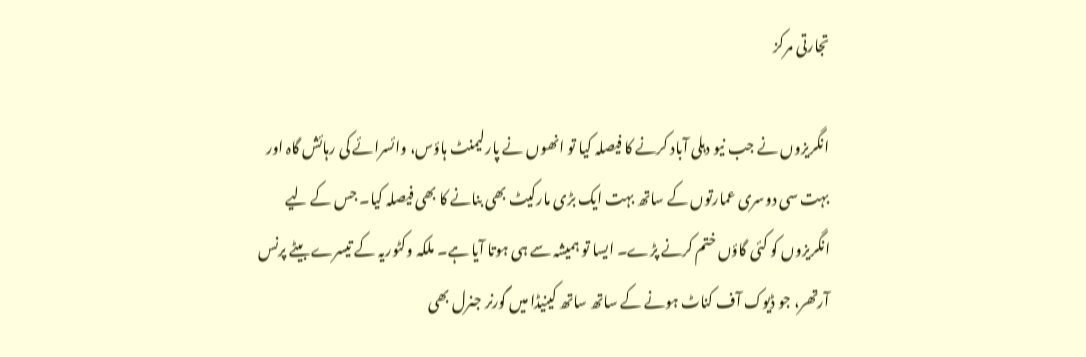تجارتی مرکز

انگریزوں نے جب نیو دہلی آباد کرنے کا فیصلہ کیا تو انھوں نے پارلیمنٹ ہاؤس، وائسرائے کی رہائش گاہ اور بہت سی دوسری عمارتوں کے ساتھ بہت ایک بڑی مارکیٹ بھی بنانے کا بھی فیصلہ کیا۔ جس کے لیے انگریزوں کو کئی گاؤں ختم کرنے پڑے۔ ایسا تو ہمیشہ سے ہی ہوتا آیا ہے۔ ملکہ وکٹوریہ کے تیسرے بیٹے پرنس آرتھر، جو ڈیوک آف کناٹ ہونے کے ساتھ ساتھ کینیڈا میں گورنر جنرل بھی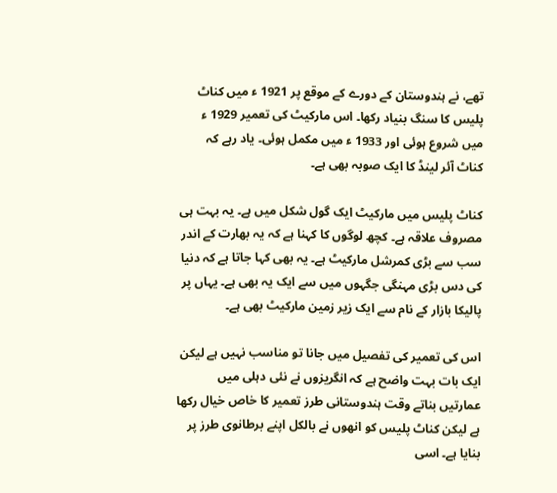تھے، نے ہندوستان کے دورے کے موقع پر 1921 ء میں کناٹ پلیس کا سنگ بنیاد رکھا۔ اس مارکیٹ کی تعمیر 1929 ء میں شروع ہوئی اور 1933 ء میں مکمل ہوئی۔ یاد رہے کہ کناٹ آئر لینڈ کا ایک صوبہ بھی ہے۔

کناٹ پلیس میں مارکیٹ ایک گول شکل میں ہے۔ یہ بہت ہی مصروف علاقہ ہے۔ کچھ لوگوں کا کہنا ہے کہ یہ بھارت کے اندر سب سے بڑی کمرشل مارکیٹ ہے۔ یہ بھی کہا جاتا ہے کہ دنیا کی دس بڑی مہنگی جگہوں میں سے ایک یہ بھی ہے۔ یہاں پر پالیکا بازار کے نام سے ایک زیر زمین مارکیٹ بھی ہے۔

اس کی تعمیر کی تفصیل میں جانا تو مناسب نہیں ہے لیکن ایک بات بہت واضح ہے کہ انگریزوں نے نئی دہلی میں عمارتیں بناتے وقت ہندوستانی طرز تعمیر کا خاص خیال رکھا ہے لیکن کناٹ پلیس کو انھوں نے بالکل اپنے برطانوی طرز پر بنایا ہے۔ اسی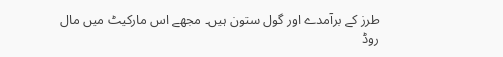طرز کے برآمدے اور گول ستون ہیں۔ مجھے اس مارکیٹ میں مال روڈ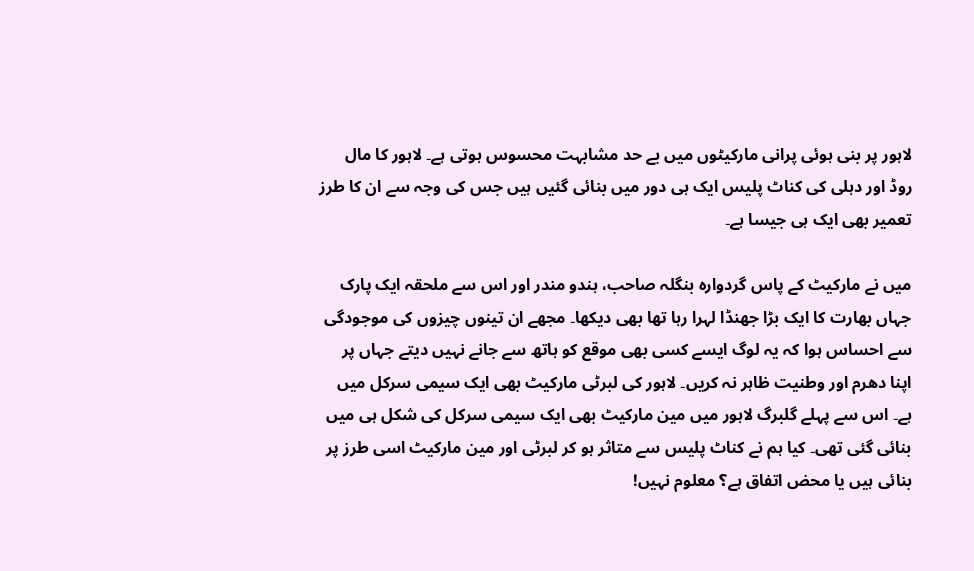لاہور پر بنی ہوئی پرانی مارکیٹوں میں بے حد مشابہت محسوس ہوتی ہے۔ لاہور کا مال روڈ اور دہلی کی کناٹ پلیس ایک ہی دور میں بنائی گئیں ہیں جس کی وجہ سے ان کا طرز تعمیر بھی ایک ہی جیسا ہے۔

میں نے مارکیٹ کے پاس گردوارہ بنگلہ صاحب، ہندو مندر اور اس سے ملحقہ ایک پارک جہاں بھارت کا ایک بڑا جھنڈا لہرا رہا تھا بھی دیکھا۔ مجھے ان تینوں چیزوں کی موجودگی سے احساس ہوا کہ یہ لوگ ایسے کسی بھی موقع کو ہاتھ سے جانے نہیں دیتے جہاں پر اپنا دھرم اور وطنیت ظاہر نہ کریں۔ لاہور کی لبرٹی مارکیٹ بھی ایک سیمی سرکل میں ہے۔ اس سے پہلے گلبرگ لاہور میں مین مارکیٹ بھی ایک سیمی سرکل کی شکل ہی میں بنائی گئی تھی۔ کیا ہم نے کناٹ پلیس سے متاثر ہو کر لبرٹی اور مین مارکیٹ اسی طرز پر بنائی ہیں یا محض اتفاق ہے؟ معلوم نہیں!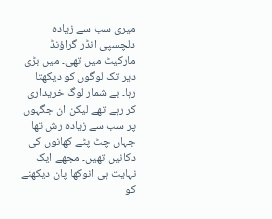میری سب سے زیادہ دلچسپی انڈر گراؤنڈ مارکیٹ میں تھی۔ میں بڑی دیر تک لوگوں کو دیکھتا رہا۔ بے شمار لوگ خریداری کر رہے تھے لیکن ان جگہوں پر سب سے زیادہ رش تھا جہاں چٹ پٹے کھانوں کی دکانیں تھیں۔ مجھے ایک نہایت ہی انوکھا پان دیکھنے کو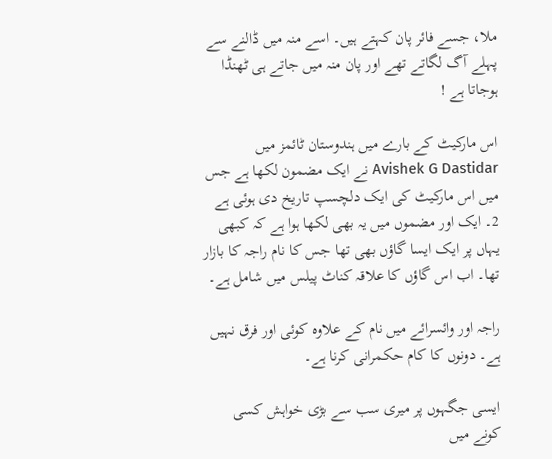ملا، جسے فائر پان کہتے ہیں۔ اسے منہ میں ڈالنے سے پہلے آگ لگاتے تھے اور پان منہ میں جاتے ہی ٹھنڈا ہوجاتا ہے !

اس مارکیٹ کے بارے میں ہندوستان ٹائمز میں Avishek G Dastidar نے ایک مضمون لکھا ہے جس میں اس مارکیٹ کی ایک دلچسپ تاریخ دی ہوئی ہے 2۔ ایک اور مضموں میں یہ بھی لکھا ہوا ہے کہ کبھی یہاں پر ایک ایسا گاؤں بھی تھا جس کا نام راجہ کا بازار تھا۔ اب اس گاؤں کا علاقہ کناٹ پیلس میں شامل ہے۔

راجہ اور وائسرائے میں نام کے علاوہ کوئی اور فرق نہیں ہے۔ دونوں کا کام حکمرانی کرنا ہے۔

ایسی جگہوں پر میری سب سے بڑی خواہش کسی کونے میں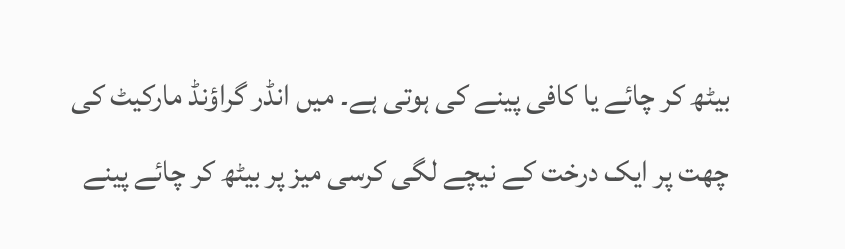بیٹھ کر چائے یا کافی پینے کی ہوتی ہے۔ میں انڈر گراؤنڈ مارکیٹ کی چھت پر ایک درخت کے نیچے لگی کرسی میز پر بیٹھ کر چائے پینے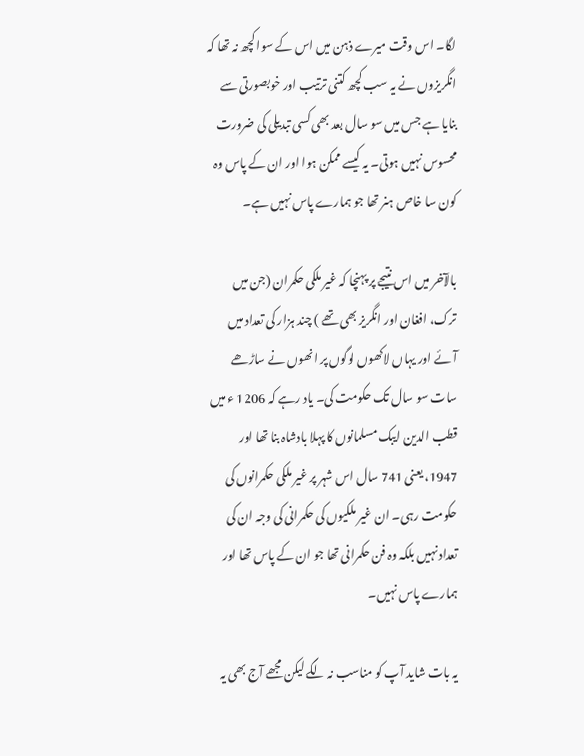لگا۔ اس وقت میرے ذہن میں اس کے سوا کچھ نہ تھا کہ انگریزوں نے یہ سب کچھ کتنی ترتیب اور خوبصورتی سے بنایا ہے جس میں سو سال بعد بھی کسی تبدیلی کی ضرورت محسوس نہیں ہوتی۔ یہ کیسے ممکن ہوا اور ان کے پاس وہ کون سا خاص ہنر تھا جو ہمارے پاس نہیں ہے۔

بالآخر میں اس نتیجے پر پہنچا کہ غیر ملکی حکمران (جن میں ترک، افغان اور انگریز بھی تھے ) چند ہزار کی تعداد میں آئے اور یہاں لاکھوں لوگوں پر انھوں نے ساڑھے سات سو سال تک حکومت کی۔ یاد رہے کہ 1206 ء میں قطب الدین ایبک مسلمانوں کا پہلا بادشاہ بنا تھا اور 1947، یعنی 741 سال اس شہر پر غیر ملکی حکمرانوں کی حکومت رہی۔ ان غیر ملکیوں کی حکمرانی کی وجہ ان کی تعداد نہیں بلکہ وہ فن حکمرانی تھا جو ان کے پاس تھا اور ہمارے پاس نہیں۔

یہ بات شاید آپ کو مناسب نہ لگے لیکن مجھے آج بھی یہ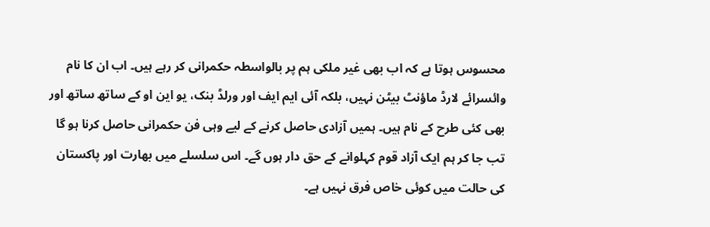محسوس ہوتا ہے کہ اب بھی غیر ملکی ہم پر بالواسطہ حکمرانی کر رہے ہیں۔ اب ان کا نام وائسرائے لارڈ ماؤنٹ بیٹن نہیں، بلکہ آئی ایم ایف اور ورلڈ بنک، یو این او کے ساتھ ساتھ اور بھی کئی طرح کے نام ہیں۔ ہمیں آزادی حاصل کرنے کے لیے وہی فن حکمرانی حاصل کرنا ہو گا تب جا کر ہم ایک آزاد قوم کہلوانے کے حق دار ہوں گے۔ اس سلسلے میں بھارت اور پاکستان کی حالت میں کوئی خاص فرق نہیں ہے۔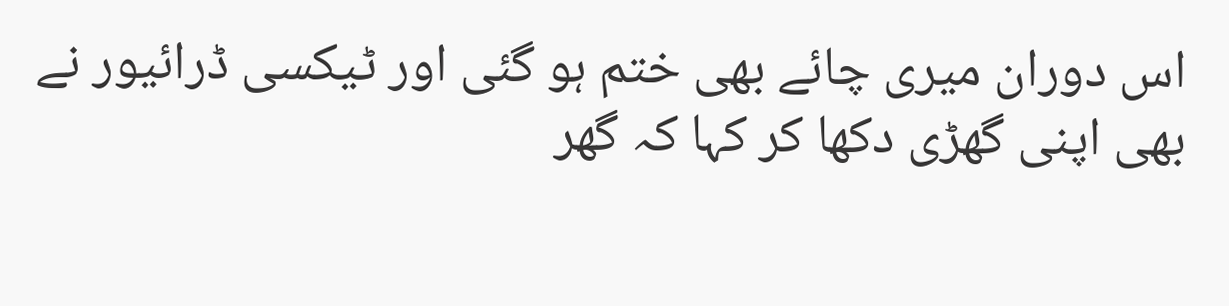اس دوران میری چائے بھی ختم ہو گئی اور ٹیکسی ڈرائیور نے بھی اپنی گھڑی دکھا کر کہا کہ گھر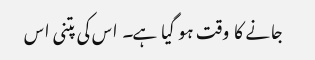جانے کا وقت ہو گیا ہے۔ اس کی پتنی اس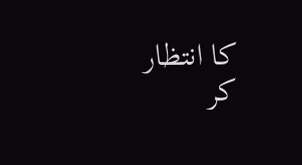کا انتظار کر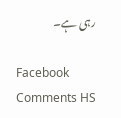رہی ہے۔

Facebook Comments HS